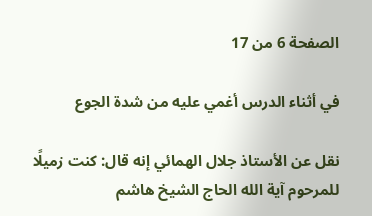الصفحة 6 من 17

في أثناء الدرس أغمي عليه من شدة الجوع

نقل عن الأستاذ جلال الهمائي إنه قال: كنت زميلًا للمرحوم آية الله الحاج الشيخ هاشم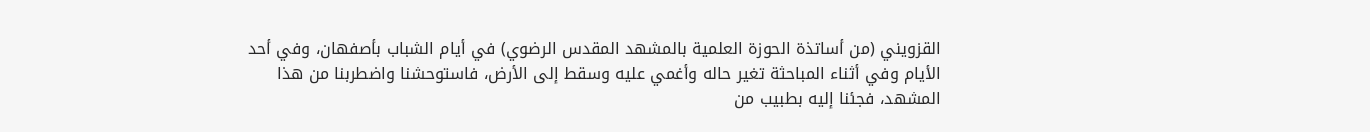القزويني (من أساتذة الحوزة العلمية بالمشهد المقدس الرضوي) في أيام الشباب بأصفهان، وفي أحد الأيام وفي أثناء المباحثة تغير حاله وأغمي عليه وسقط إلى الأرض، فاستوحشنا واضطربنا من هذا المشهد، فجئنا إليه بطبيب من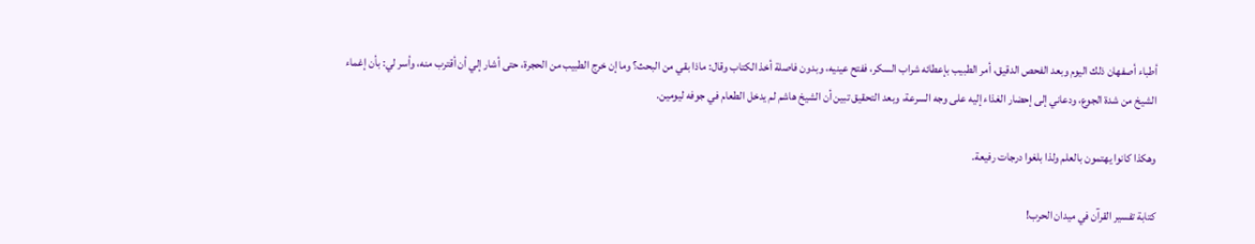أطباء أصفهان ذلك اليوم وبعد الفحص الدقيق، أمر الطبيب بإعطائه شراب السكر، ففتح عينيه، وبدون فاصلة أخذ الكتاب وقال: ماذا بقي من البحث؟ وما إن خرج الطبيب من الحجرة، حتى أشار إلي أن أقترب منه، وأسر لي: بأن إغماء الشيخ من شدة الجوع، ودعاني إلى إحضار الغذاء إليه على وجه السرعة، وبعد التحقيق تبين أن الشيخ هاشم لم يدخل الطعام في جوفه ليومين.

وهكذا كانوا يهتمون بالعلم ولذا بلغوا درجات رفيعة.

كتابة تفسير القرآن في ميدان الحرب!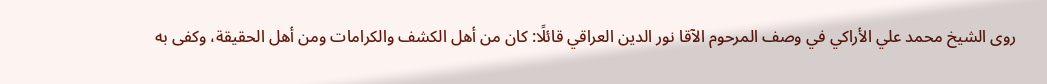روى الشيخ محمد علي الأراكي في وصف المرحوم الآقا نور الدين العراقي قائلًا: كان من أهل الكشف والكرامات ومن أهل الحقيقة، وكفى به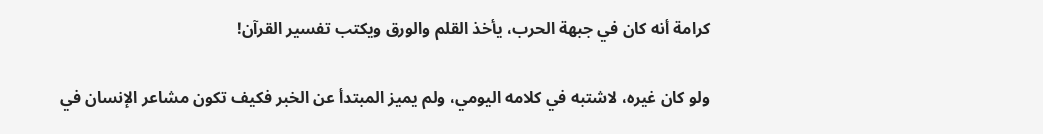كرامة أنه كان في جبهة الحرب، يأخذ القلم والورق ويكتب تفسير القرآن!

ولو كان غيره، لاشتبه في كلامه اليومي، ولم يميز المبتدأ عن الخبر فكيف تكون مشاعر الإنسان في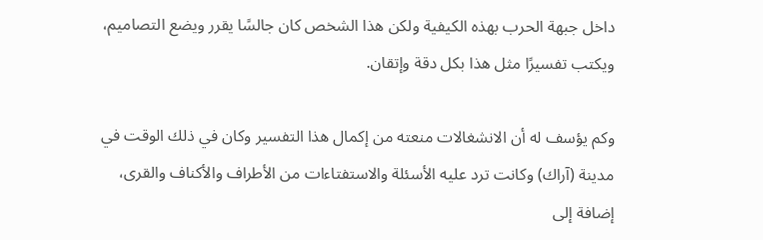داخل جبهة الحرب بهذه الكيفية ولكن هذا الشخص كان جالسًا يقرر ويضع التصاميم، ويكتب تفسيرًا مثل هذا بكل دقة وإتقان.

وكم يؤسف له أن الانشغالات منعته من إكمال هذا التفسير وكان في ذلك الوقت في مدينة (آراك) وكانت ترد عليه الأسئلة والاستفتاءات من الأطراف والأكناف والقرى، إضافة إلى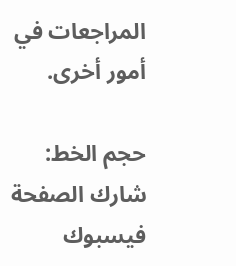المراجعات في أمور أخرى.

حجم الخط:
شارك الصفحة
فيسبوك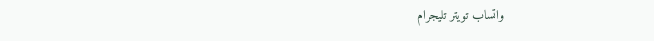واتساب تويتر تليجرام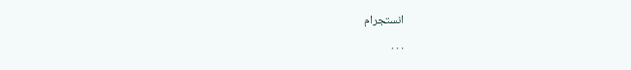انستجرام
. . .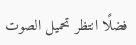فضلًا انتظر تحميل الصوت